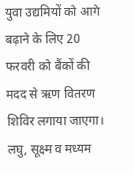युवा उद्यमियों को आगे बढ़ाने के लिए 20 फरवरी को बैंकों की मदद से ऋण वितरण शिविर लगाया जाएगा। लघु, सूक्ष्म व मध्यम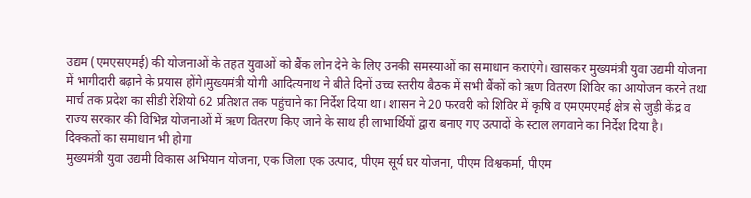उद्यम (एमएसएमई) की योजनाओं के तहत युवाओं को बैंक लोन देने के लिए उनकी समस्याओं का समाधान कराएंगे। खासकर मुख्यमंत्री युवा उद्यमी योजना में भागीदारी बढ़ाने के प्रयास होंगे।मुख्यमंत्री योगी आदित्यनाथ ने बीते दिनों उच्च स्तरीय बैठक में सभी बैंकों को ऋण वितरण शिविर का आयोजन करने तथा मार्च तक प्रदेश का सीडी रेशियो 62 प्रतिशत तक पहुंचाने का निर्देश दिया था। शासन ने 20 फरवरी को शिविर में कृषि व एमएमएमई क्षेत्र से जुड़ी केंद्र व राज्य सरकार की विभिन्न योजनाओं में ऋण वितरण किए जाने के साथ ही लाभार्थियों द्वारा बनाए गए उत्पादों के स्टाल लगवाने का निर्देश दिया है।
दिक्कतों का समाधान भी होगा
मुख्यमंत्री युवा उद्यमी विकास अभियान योजना, एक जिला एक उत्पाद, पीएम सूर्य घर योजना, पीएम विश्वकर्मा, पीएम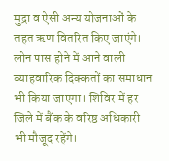मुद्रा व ऐसी अन्य योजनाओं के तहत ऋण वितरित किए जाएंगे। लोन पास होने में आने वाली व्याहवारिक दिक्कतों का समाधान भी किया जाएगा। शिविर में हर जिले में बैंक के वरिष्ठ अधिकारी भी मौजूद रहेंगे।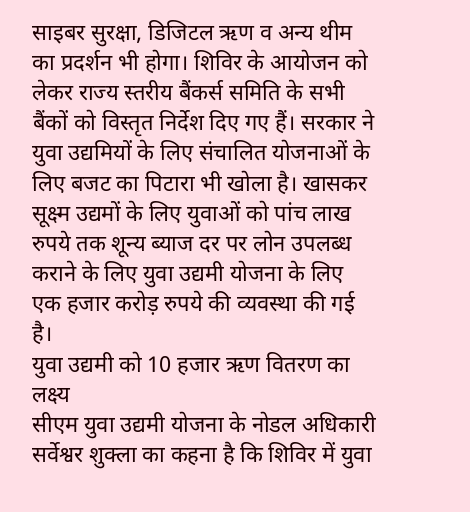साइबर सुरक्षा, डिजिटल ऋण व अन्य थीम का प्रदर्शन भी होगा। शिविर के आयोजन को लेकर राज्य स्तरीय बैंकर्स समिति के सभी बैंकों को विस्तृत निर्देश दिए गए हैं। सरकार ने युवा उद्यमियों के लिए संचालित योजनाओं के लिए बजट का पिटारा भी खोला है। खासकर सूक्ष्म उद्यमों के लिए युवाओं को पांच लाख रुपये तक शून्य ब्याज दर पर लोन उपलब्ध कराने के लिए युवा उद्यमी योजना के लिए एक हजार करोड़ रुपये की व्यवस्था की गई है।
युवा उद्यमी को 10 हजार ऋण वितरण का लक्ष्य
सीएम युवा उद्यमी योजना के नोडल अधिकारी सर्वेश्वर शुक्ला का कहना है कि शिविर में युवा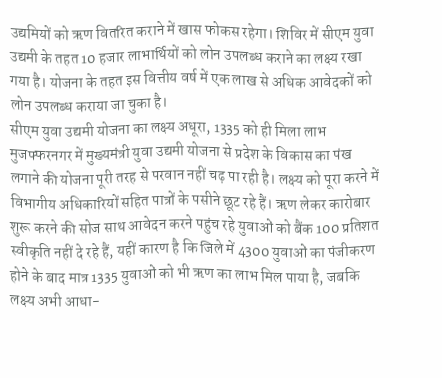उद्यमियों को ऋण वितरित कराने में खास फोकस रहेगा। शिविर में सीएम युवा उद्यमी के तहत 10 हजार लाभार्थियों को लोन उपलब्ध कराने का लक्ष्य रखा गया है। योजना के तहत इस वित्तीय वर्ष में एक लाख से अधिक आवेदकों को लोन उपलब्ध कराया जा चुका है।
सीएम युवा उद्यमी योजना का लक्ष्य अधूरा, 1335 को ही मिला लाभ
मुजफ्फरनगर में मुख्यमंत्री युवा उद्यमी योजना से प्रदेश के विकास का पंख लगाने की योजना पूरी तरह से परवान नहीं चढ़ पा रही है। लक्ष्य को पूरा करने में विभागीय अधिकारियों सहित पात्रों के पसीने छूट रहे हैं। ऋण लेकर कारोबार शुरू करने की सोज साथ आवेदन करने पहुंच रहे युवाओं को बैंक 100 प्रतिशत स्वीकृति नहीं दे रहे हैं, यहीं कारण है कि जिले में 4300 युवाओं का पंजीकरण होने के बाद मात्र 1335 युवाओं को भी ऋण का लाभ मिल पाया है, जबकि लक्ष्य अभी आधा-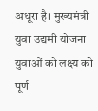अधूरा है। मुख्यमंत्री युवा उद्यमी योजना युवाओं को लक्ष्य को पूर्ण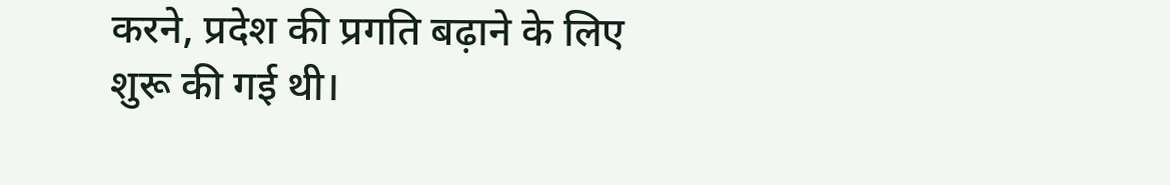करने, प्रदेश की प्रगति बढ़ाने के लिए शुरू की गई थी।